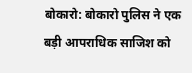बोकारो: बोकारो पुलिस ने एक बड़ी आपराधिक साजिश को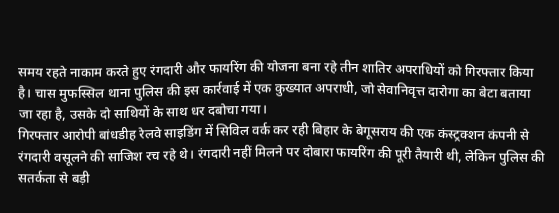समय रहते नाकाम करते हुए रंगदारी और फायरिंग की योजना बना रहे तीन शातिर अपराधियों को गिरफ्तार किया है। चास मुफस्सिल थाना पुलिस की इस कार्रवाई में एक कुख्यात अपराधी, जो सेवानिवृत्त दारोगा का बेटा बताया जा रहा है, उसके दो साथियों के साथ धर दबोचा गया।
गिरफ्तार आरोपी बांधडीह रेलवे साइडिंग में सिविल वर्क कर रही बिहार के बेगूसराय की एक कंस्ट्रक्शन कंपनी से रंगदारी वसूलने की साजिश रच रहे थे। रंगदारी नहीं मिलने पर दोबारा फायरिंग की पूरी तैयारी थी, लेकिन पुलिस की सतर्कता से बड़ी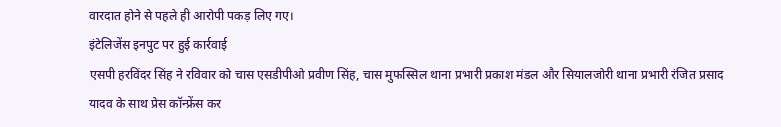वारदात होने से पहले ही आरोपी पकड़ लिए गए।
इंटेलिजेंस इनपुट पर हुई कार्रवाई
एसपी हरविंदर सिंह ने रविवार को चास एसडीपीओ प्रवीण सिंह, चास मुफस्सिल थाना प्रभारी प्रकाश मंडल और सियालजोरी थाना प्रभारी रंजित प्रसाद यादव के साथ प्रेस कॉन्फ्रेंस कर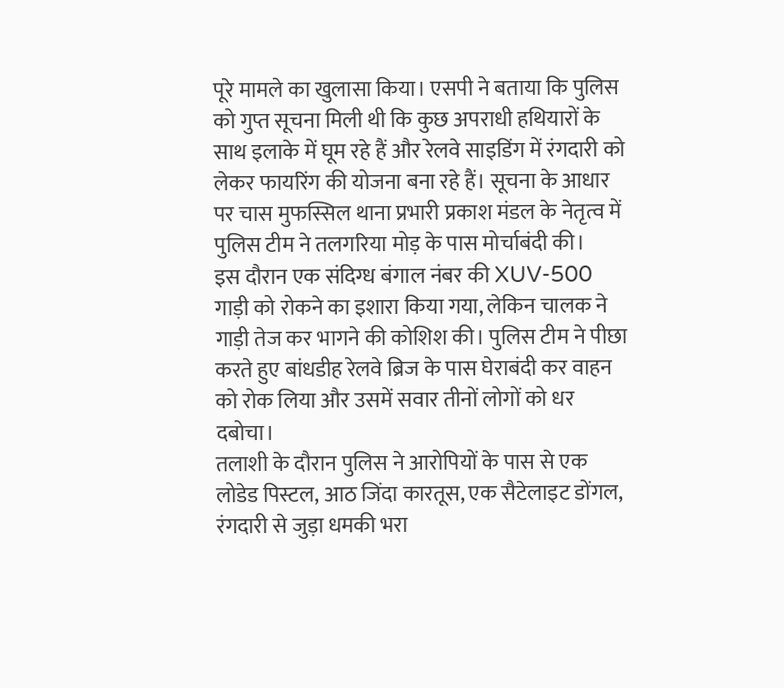पूरे मामले का खुलासा किया। एसपी ने बताया कि पुलिस को गुप्त सूचना मिली थी कि कुछ अपराधी हथियारों के साथ इलाके में घूम रहे हैं और रेलवे साइडिंग में रंगदारी को लेकर फायरिंग की योजना बना रहे हैं। सूचना के आधार पर चास मुफस्सिल थाना प्रभारी प्रकाश मंडल के नेतृत्व में पुलिस टीम ने तलगरिया मोड़ के पास मोर्चाबंदी की।
इस दौरान एक संदिग्ध बंगाल नंबर की XUV-500 गाड़ी को रोकने का इशारा किया गया, लेकिन चालक ने गाड़ी तेज कर भागने की कोशिश की। पुलिस टीम ने पीछा करते हुए बांधडीह रेलवे ब्रिज के पास घेराबंदी कर वाहन को रोक लिया और उसमें सवार तीनों लोगों को धर दबोचा।
तलाशी के दौरान पुलिस ने आरोपियों के पास से एक लोडेड पिस्टल, आठ जिंदा कारतूस, एक सैटेलाइट डोंगल, रंगदारी से जुड़ा धमकी भरा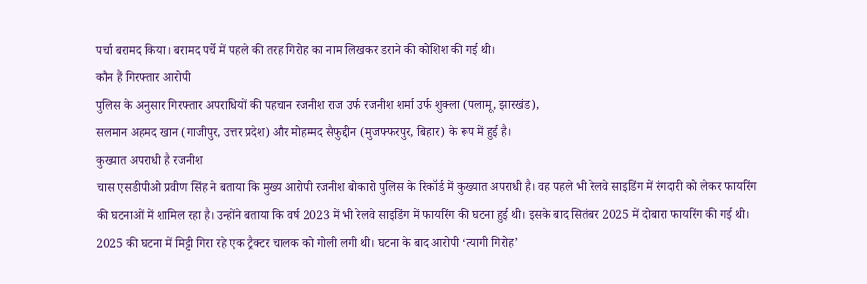पर्चा बरामद किया। बरामद पर्चे में पहले की तरह गिरोह का नाम लिखकर डराने की कोशिश की गई थी।
कौन हैं गिरफ्तार आरोपी
पुलिस के अनुसार गिरफ्तार अपराधियों की पहचान रजनीश राज उर्फ रजनीश शर्मा उर्फ शुक्ला (पलामू, झारखंड),
सलमान अहमद खान (गाजीपुर, उत्तर प्रदेश) और मोहम्मद सैफुद्दीन (मुजफ्फरपुर, बिहार) के रूप में हुई है।
कुख्यात अपराधी है रजनीश
चास एसडीपीओ प्रवीण सिंह ने बताया कि मुख्य आरोपी रजनीश बोकारो पुलिस के रिकॉर्ड में कुख्यात अपराधी है। वह पहले भी रेलवे साइडिंग में रंगदारी को लेकर फायरिंग की घटनाओं में शामिल रहा है। उन्होंने बताया कि वर्ष 2023 में भी रेलवे साइडिंग में फायरिंग की घटना हुई थी। इसके बाद सितंबर 2025 में दोबारा फायरिंग की गई थी। 2025 की घटना में मिट्टी गिरा रहे एक ट्रैक्टर चालक को गोली लगी थी। घटना के बाद आरोपी ‘त्यागी गिरोह’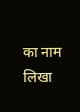का नाम लिखा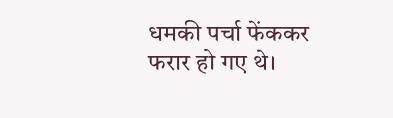धमकी पर्चा फेंककर फरार हो गए थे।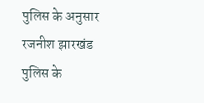पुलिस के अनुसार रजनीश झारखंड पुलिस के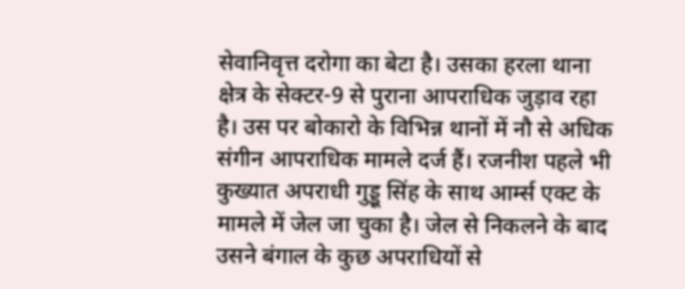सेवानिवृत्त दरोगा का बेटा है। उसका हरला थाना क्षेत्र के सेक्टर-9 से पुराना आपराधिक जुड़ाव रहा है। उस पर बोकारो के विभिन्न थानों में नौ से अधिक संगीन आपराधिक मामले दर्ज हैं। रजनीश पहले भी कुख्यात अपराधी गुड्डू सिंह के साथ आर्म्स एक्ट के मामले में जेल जा चुका है। जेल से निकलने के बाद उसने बंगाल के कुछ अपराधियों से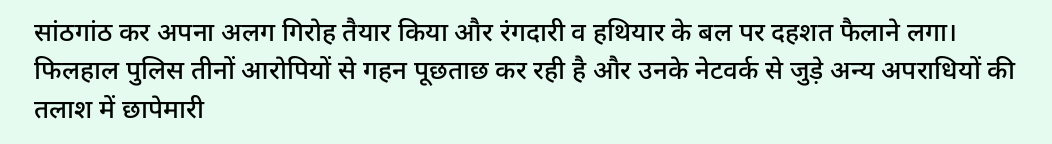सांठगांठ कर अपना अलग गिरोह तैयार किया और रंगदारी व हथियार के बल पर दहशत फैलाने लगा।
फिलहाल पुलिस तीनों आरोपियों से गहन पूछताछ कर रही है और उनके नेटवर्क से जुड़े अन्य अपराधियों की तलाश में छापेमारी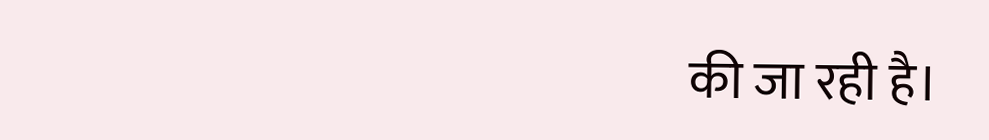की जा रही है।